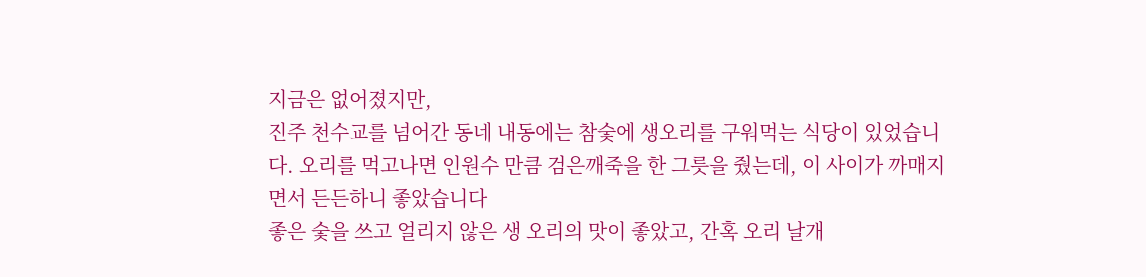지금은 없어졌지만,
진주 천수교를 넘어간 동네 내동에는 참숯에 생오리를 구워먹는 식당이 있었습니다. 오리를 먹고나면 인원수 만큼 검은깨죽을 한 그릇을 줬는데, 이 사이가 까매지면서 든든하니 좋았습니다
좋은 숯을 쓰고 얼리지 않은 생 오리의 맛이 좋았고, 간혹 오리 날개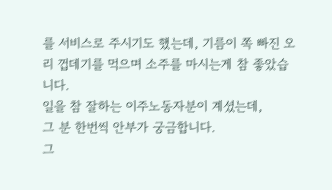를 서비스로 주시기도 했는데, 기름이 쪽 빠진 오리 껍데기를 먹으며 소주를 마시는게 참 좋았습니다.
일을 참 잘하는 이주노동자분이 계셨는데,
그 분 한번씩 안부가 궁금합니다.
그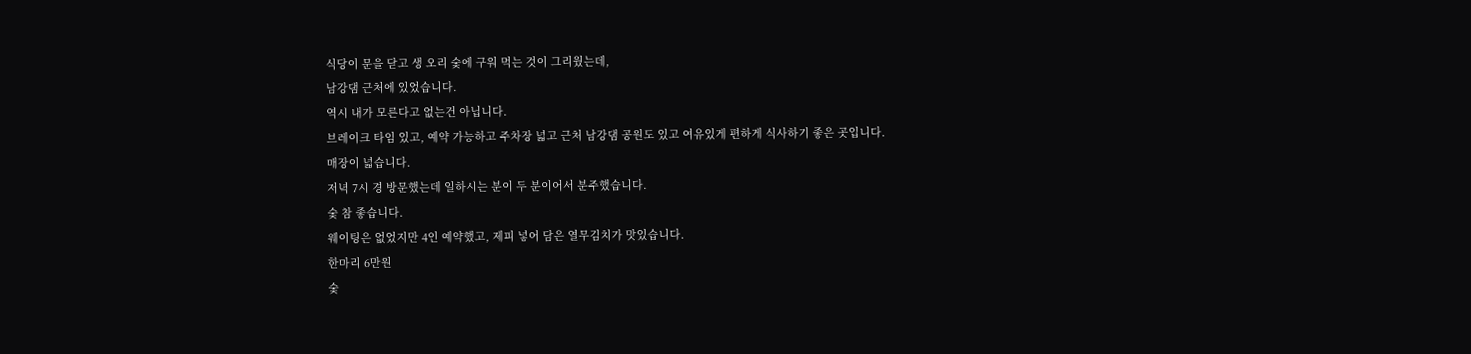식당이 문을 닫고 생 오리 숯에 구워 먹는 것이 그리웠는데,
남강댐 근처에 있었습니다.
역시 내가 모른다고 없는건 아닙니다.
브레이크 타임 있고, 예약 가능하고 주차장 넓고 근처 남강댐 공원도 있고 여유있게 편하게 식사하기 좋은 곳입니다.
매장이 넓습니다.
저녁 7시 경 방문했는데 일하시는 분이 두 분이어서 분주했습니다.
숯 참 좋습니다.
웨이팅은 없었지만 4인 예약했고, 제피 넣어 담은 열무김치가 맛있습니다.
한마리 6만원
숯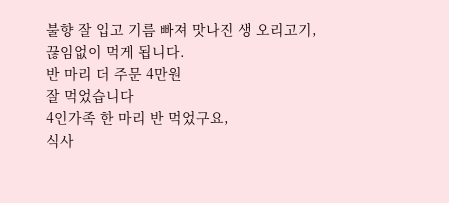불향 잘 입고 기름 빠져 맛나진 생 오리고기,
끊임없이 먹게 됩니다.
반 마리 더 주문 4만원
잘 먹었습니다
4인가족 한 마리 반 먹었구요,
식사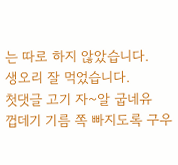는 따로 하지 않았습니다.
생오리 잘 먹었습니다.
첫댓글 고기 자~알 굽네유
껍데기 기름 쪽 빠지도록 구우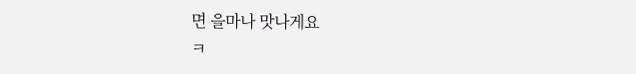면 을마나 맛나게요
ㅋ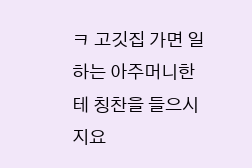ㅋ 고깃집 가면 일하는 아주머니한테 칭찬을 들으시지요